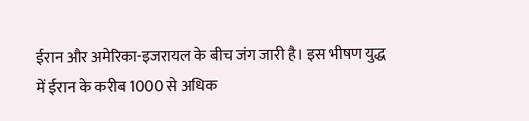ईरान और अमेरिका-इजरायल के बीच जंग जारी है। इस भीषण युद्ध में ईरान के करीब 1000 से अधिक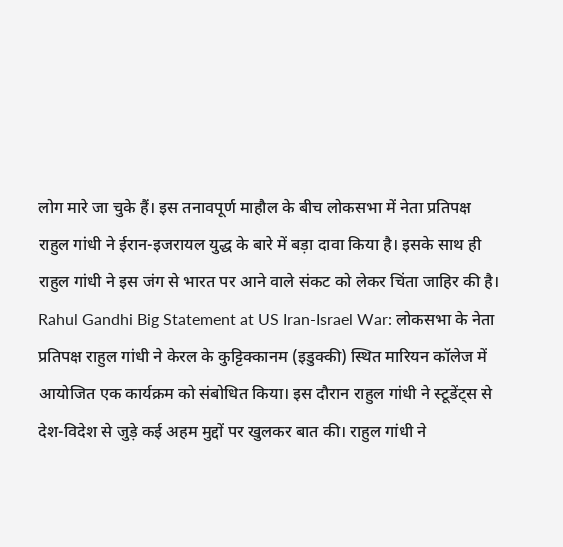लोग मारे जा चुके हैं। इस तनावपूर्ण माहौल के बीच लोकसभा में नेता प्रतिपक्ष राहुल गांधी ने ईरान-इजरायल युद्ध के बारे में बड़ा दावा किया है। इसके साथ ही राहुल गांधी ने इस जंग से भारत पर आने वाले संकट को लेकर चिंता जाहिर की है।
Rahul Gandhi Big Statement at US Iran-Israel War: लोकसभा के नेता प्रतिपक्ष राहुल गांधी ने केरल के कुट्टिक्कानम (इडुक्की) स्थित मारियन कॉलेज में आयोजित एक कार्यक्रम को संबोधित किया। इस दौरान राहुल गांधी ने स्टूडेंट्स से देश-विदेश से जुड़े कई अहम मुद्दों पर खुलकर बात की। राहुल गांधी ने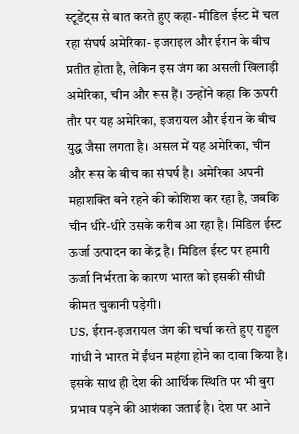स्टूडेंट्स से बात करते हुए कहा- मीडिल ईस्ट में चल रहा संघर्ष अमेरिका- इजराइल और ईरान के बीच प्रतीत होता है, लेकिन इस जंग का असली खिलाड़ी अमेरिका, चीन और रूस हैं। उन्होंने कहा कि ऊपरी तौर पर यह अमेरिका, इजरायल और ईरान के बीच युद्ध जैसा लगता है। असल में यह अमेरिका, चीन और रूस के बीच का संघर्ष है। अमेरिका अपनी महाशक्ति बने रहने की कोशिश कर रहा है, जबकि चीन धीरे-धीरे उसके करीब आ रहा है। मिडिल ईस्ट ऊर्जा उत्पादन का केंद्र है। मिडिल ईस्ट पर हमारी ऊर्जा निर्भरता के कारण भारत को इसकी सीधी कीमत चुकानी पड़ेगी।
US, ईरान-इजरायल जंग की चर्चा करते हुए राहुल गांधी ने भारत में ईंधन महंगा होने का दावा किया है। इसके साथ ही देश की आर्थिक स्थिति पर भी बुरा प्रभाव पड़ने की आशंका जताई है। देश पर आने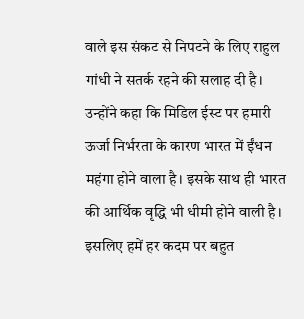वाले इस संकट से निपटने के लिए राहुल गांधी ने सतर्क रहने की सलाह दी है।
उन्होंने कहा कि मिडिल ईस्ट पर हमारी ऊर्जा निर्भरता के कारण भारत में ईंधन महंगा होने वाला है। इसके साथ ही भारत की आर्थिक वृद्धि भी धीमी होने वाली है। इसलिए हमें हर कदम पर बहुत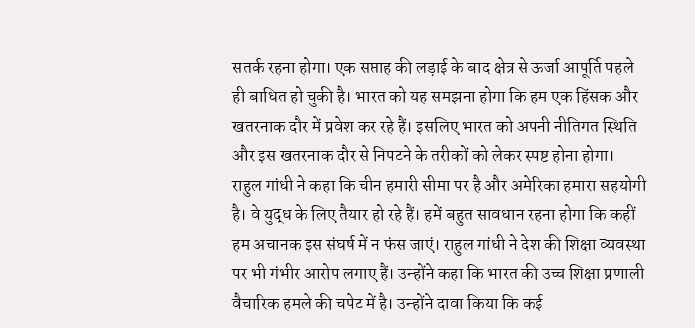सतर्क रहना होगा। एक सप्ताह की लड़ाई के बाद क्षेत्र से ऊर्जा आपूर्ति पहले ही बाधित हो चुकी है। भारत को यह समझना होगा कि हम एक हिंसक और खतरनाक दौर में प्रवेश कर रहे हैं। इसलिए भारत को अपनी नीतिगत स्थिति और इस खतरनाक दौर से निपटने के तरीकों को लेकर स्पष्ट होना होगा।
राहुल गांधी ने कहा कि चीन हमारी सीमा पर है और अमेरिका हमारा सहयोगी है। वे युद्ध के लिए तैयार हो रहे हैं। हमें बहुत सावधान रहना होगा कि कहीं हम अचानक इस संघर्ष में न फंस जाएं। राहुल गांधी ने देश की शिक्षा व्यवस्था पर भी गंभीर आरोप लगाए हैं। उन्होंने कहा कि भारत की उच्च शिक्षा प्रणाली वैचारिक हमले की चपेट में है। उन्होंने दावा किया कि कई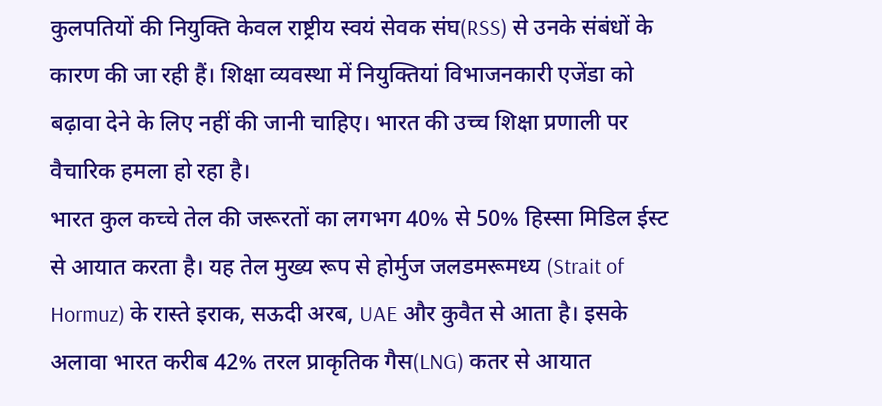कुलपतियों की नियुक्ति केवल राष्ट्रीय स्वयं सेवक संघ(RSS) से उनके संबंधों के कारण की जा रही हैं। शिक्षा व्यवस्था में नियुक्तियां विभाजनकारी एजेंडा को बढ़ावा देने के लिए नहीं की जानी चाहिए। भारत की उच्च शिक्षा प्रणाली पर वैचारिक हमला हो रहा है।
भारत कुल कच्चे तेल की जरूरतों का लगभग 40% से 50% हिस्सा मिडिल ईस्ट से आयात करता है। यह तेल मुख्य रूप से होर्मुज जलडमरूमध्य (Strait of Hormuz) के रास्ते इराक, सऊदी अरब, UAE और कुवैत से आता है। इसके अलावा भारत करीब 42% तरल प्राकृतिक गैस(LNG) कतर से आयात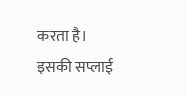करता है। इसकी सप्लाई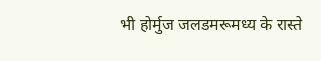भी होर्मुज जलडमरूमध्य के रास्ते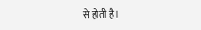से होती है।